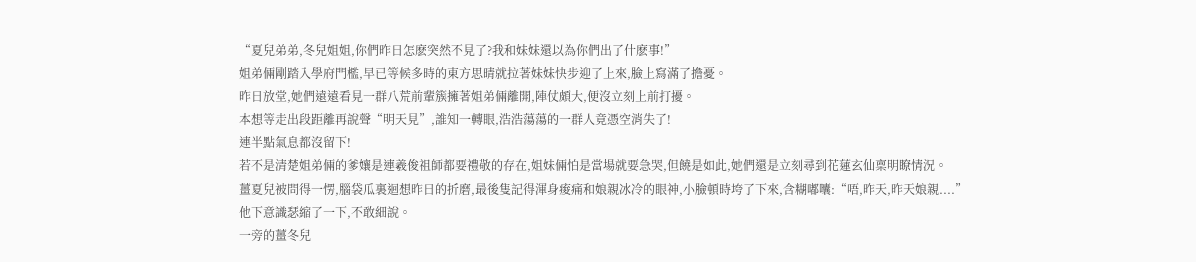“夏兒弟弟,冬兒姐姐,你們昨日怎麽突然不見了?我和妹妹還以為你們出了什麽事!”
姐弟倆剛踏入學府門檻,早已等候多時的東方思晴就拉著妹妹快步迎了上來,臉上寫滿了擔憂。
昨日放堂,她們遠遠看見一群八荒前輩簇擁著姐弟倆離開,陣仗頗大,便沒立刻上前打擾。
本想等走出段距離再說聲“明天見”,誰知一轉眼,浩浩蕩蕩的一群人竟憑空消失了!
連半點氣息都沒留下!
若不是清楚姐弟倆的爹孃是連羲俊祖師都要禮敬的存在,姐妹倆怕是當場就要急哭,但饒是如此,她們還是立刻尋到花蓮玄仙稟明瞭情況。
薑夏兒被問得一愣,腦袋瓜裏迴想昨日的折磨,最後隻記得渾身痠痛和娘親冰冷的眼神,小臉頓時垮了下來,含糊嘟囔:“唔,昨天,昨天娘親....”
他下意識瑟縮了一下,不敢細說。
一旁的薑冬兒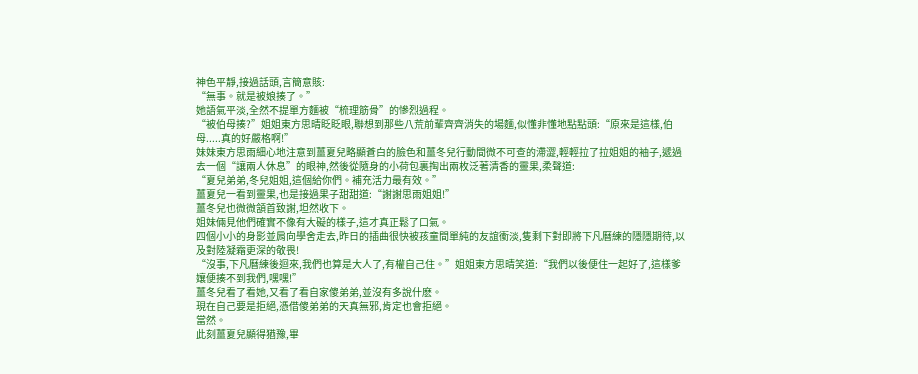神色平靜,接過話頭,言簡意賅:
“無事。就是被娘揍了。”
她語氣平淡,全然不提單方麵被“梳理筋骨”的慘烈過程。
“被伯母揍?”姐姐東方思晴眨眨眼,聯想到那些八荒前輩齊齊消失的場麵,似懂非懂地點點頭:“原來是這樣,伯母.....真的好嚴格啊!”
妹妹東方思雨細心地注意到薑夏兒略顯蒼白的臉色和薑冬兒行動間微不可查的滯澀,輕輕拉了拉姐姐的袖子,遞過去一個“讓兩人休息”的眼神,然後從隨身的小荷包裏掏出兩枚泛著清香的靈果,柔聲道:
“夏兒弟弟,冬兒姐姐,這個給你們。補充活力最有效。”
薑夏兒一看到靈果,也是接過果子甜甜道:“謝謝思雨姐姐!”
薑冬兒也微微頷首致謝,坦然收下。
姐妹倆見他們確實不像有大礙的樣子,這才真正鬆了口氣。
四個小小的身影並肩向學舍走去,昨日的插曲很快被孩童間單純的友誼衝淡,隻剩下對即將下凡曆練的隱隱期待,以及對陸凝霜更深的敬畏!
“沒事,下凡曆練後迴來,我們也算是大人了,有權自己住。”姐姐東方思晴笑道:“我們以後便住一起好了,這樣爹孃便揍不到我們,嘿嘿!”
薑冬兒看了看她,又看了看自家傻弟弟,並沒有多說什麽。
現在自己要是拒絕,憑借傻弟弟的天真無邪,肯定也會拒絕。
當然。
此刻薑夏兒顯得猶豫,畢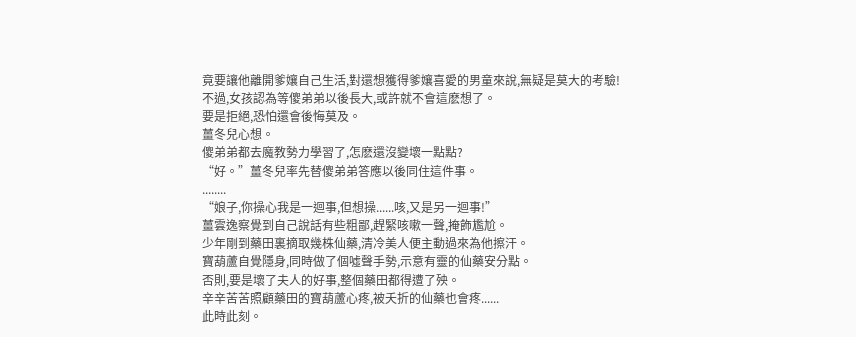竟要讓他離開爹孃自己生活,對還想獲得爹孃喜愛的男童來說,無疑是莫大的考驗!
不過,女孩認為等傻弟弟以後長大,或許就不會這麽想了。
要是拒絕,恐怕還會後悔莫及。
薑冬兒心想。
傻弟弟都去魔教勢力學習了,怎麽還沒變壞一點點?
“好。”薑冬兒率先替傻弟弟答應以後同住這件事。
........
“娘子,你操心我是一迴事,但想操......咳,又是另一迴事!”
薑雲逸察覺到自己說話有些粗鄙,趕緊咳嗽一聲,掩飾尷尬。
少年剛到藥田裏摘取幾株仙藥,清冷美人便主動過來為他擦汗。
寶葫蘆自覺隱身,同時做了個噓聲手勢,示意有靈的仙藥安分點。
否則,要是壞了夫人的好事,整個藥田都得遭了殃。
辛辛苦苦照顧藥田的寶葫蘆心疼,被夭折的仙藥也會疼......
此時此刻。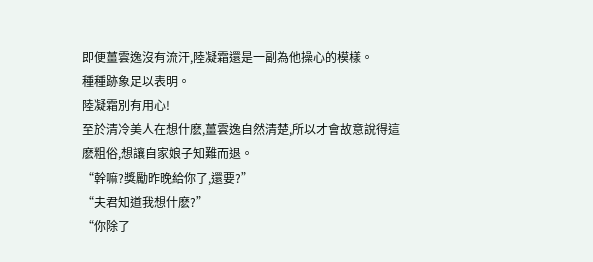即便薑雲逸沒有流汗,陸凝霜還是一副為他操心的模樣。
種種跡象足以表明。
陸凝霜別有用心!
至於清冷美人在想什麽,薑雲逸自然清楚,所以才會故意說得這麽粗俗,想讓自家娘子知難而退。
“幹嘛?獎勵昨晚給你了,還要?”
“夫君知道我想什麽?”
“你除了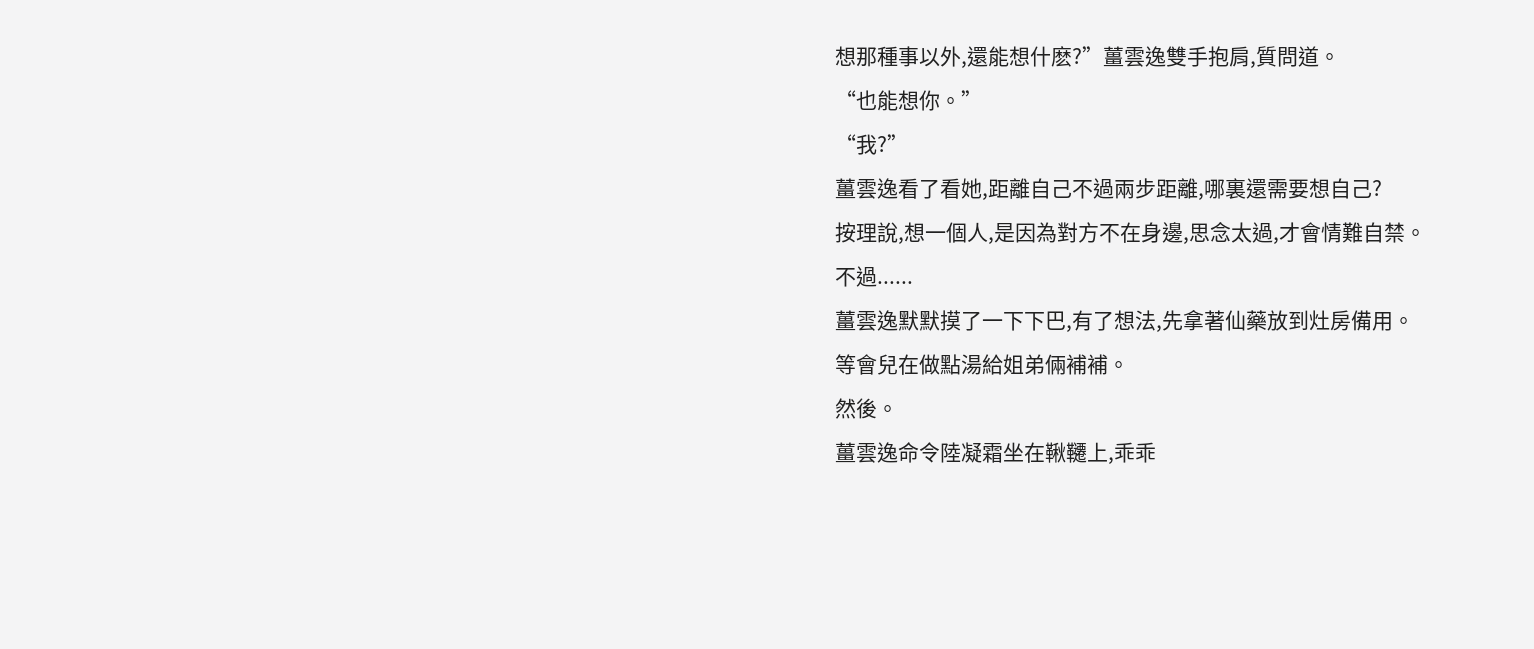想那種事以外,還能想什麽?”薑雲逸雙手抱肩,質問道。
“也能想你。”
“我?”
薑雲逸看了看她,距離自己不過兩步距離,哪裏還需要想自己?
按理說,想一個人,是因為對方不在身邊,思念太過,才會情難自禁。
不過......
薑雲逸默默摸了一下下巴,有了想法,先拿著仙藥放到灶房備用。
等會兒在做點湯給姐弟倆補補。
然後。
薑雲逸命令陸凝霜坐在鞦韆上,乖乖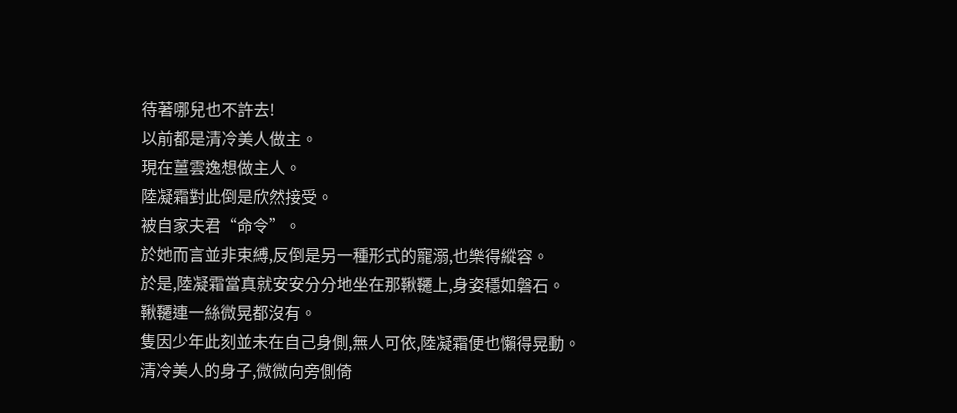待著哪兒也不許去!
以前都是清冷美人做主。
現在薑雲逸想做主人。
陸凝霜對此倒是欣然接受。
被自家夫君“命令”。
於她而言並非束縛,反倒是另一種形式的寵溺,也樂得縱容。
於是,陸凝霜當真就安安分分地坐在那鞦韆上,身姿穩如磐石。
鞦韆連一絲微晃都沒有。
隻因少年此刻並未在自己身側,無人可依,陸凝霜便也懶得晃動。
清冷美人的身子,微微向旁側倚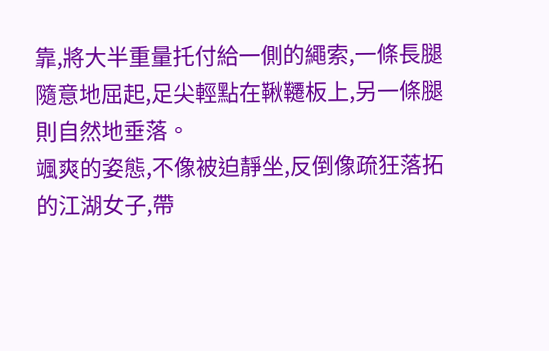靠,將大半重量托付給一側的繩索,一條長腿隨意地屈起,足尖輕點在鞦韆板上,另一條腿則自然地垂落。
颯爽的姿態,不像被迫靜坐,反倒像疏狂落拓的江湖女子,帶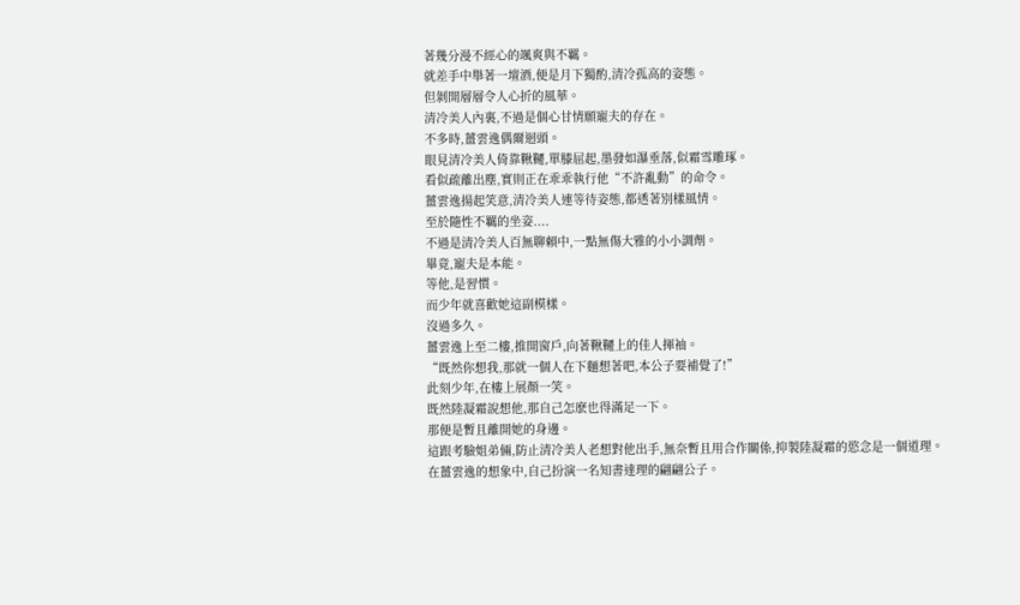著幾分漫不經心的颯爽與不羈。
就差手中舉著一壇酒,便是月下獨酌,清冷孤高的姿態。
但剝開層層令人心折的風華。
清冷美人內裏,不過是個心甘情願寵夫的存在。
不多時,薑雲逸偶爾迴頭。
眼見清冷美人倚靠鞦韆,單膝屈起,墨發如瀑垂落,似霜雪雕琢。
看似疏離出塵,實則正在乖乖執行他“不許亂動”的命令。
薑雲逸揚起笑意,清冷美人連等待姿態,都透著別樣風情。
至於隨性不羈的坐姿....
不過是清冷美人百無聊賴中,一點無傷大雅的小小調劑。
畢竟,寵夫是本能。
等他,是習慣。
而少年就喜歡她這副模樣。
沒過多久。
薑雲逸上至二樓,推開窗戶,向著鞦韆上的佳人揮袖。
“既然你想我,那就一個人在下麵想著吧,本公子要補覺了!”
此刻少年,在樓上展顏一笑。
既然陸凝霜說想他,那自己怎麽也得滿足一下。
那便是暫且離開她的身邊。
這跟考驗姐弟倆,防止清冷美人老想對他出手,無奈暫且用合作關係,抑製陸凝霜的慾念是一個道理。
在薑雲逸的想象中,自己扮演一名知書達理的翩翩公子。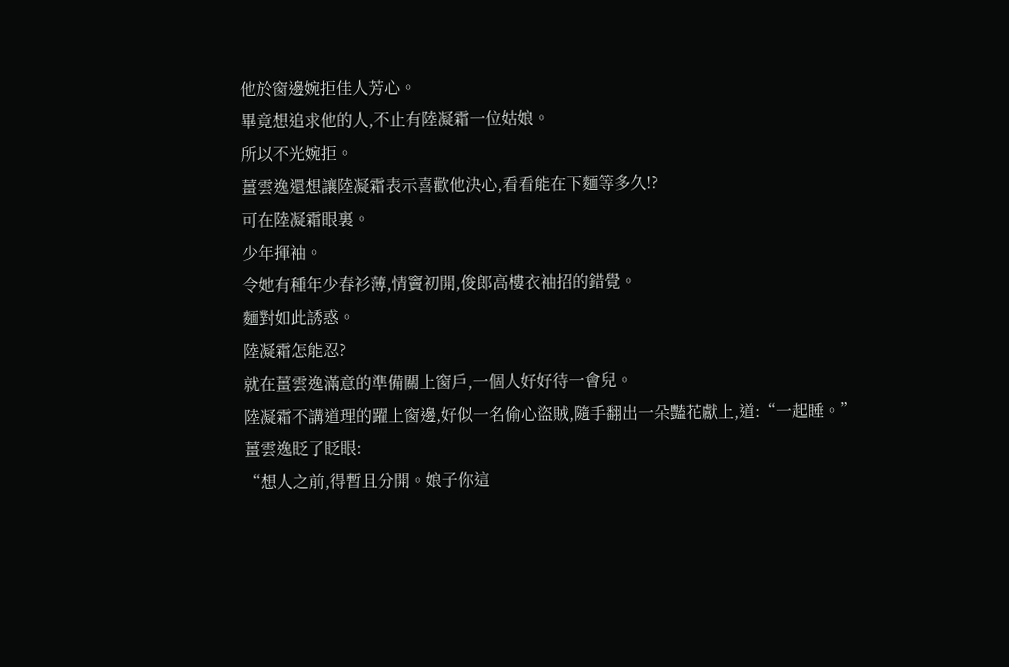他於窗邊婉拒佳人芳心。
畢竟想追求他的人,不止有陸凝霜一位姑娘。
所以不光婉拒。
薑雲逸還想讓陸凝霜表示喜歡他決心,看看能在下麵等多久!?
可在陸凝霜眼裏。
少年揮袖。
令她有種年少春衫薄,情竇初開,俊郎高樓衣袖招的錯覺。
麵對如此誘惑。
陸凝霜怎能忍?
就在薑雲逸滿意的準備關上窗戶,一個人好好待一會兒。
陸凝霜不講道理的躍上窗邊,好似一名偷心盜賊,隨手翻出一朵豔花獻上,道:“一起睡。”
薑雲逸眨了眨眼:
“想人之前,得暫且分開。娘子你這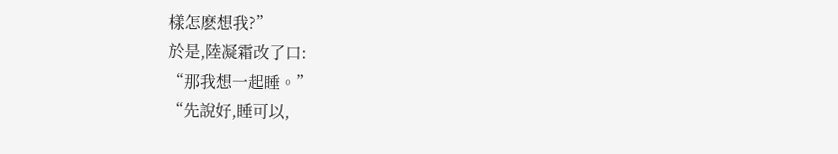樣怎麽想我?”
於是,陸凝霜改了口:
“那我想一起睡。”
“先說好,睡可以,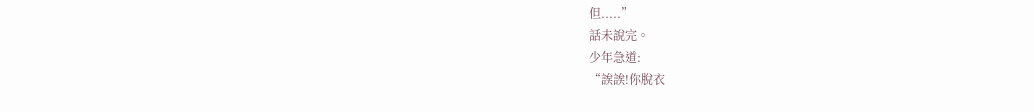但.....”
話未說完。
少年急道:
“誒誒!你脫衣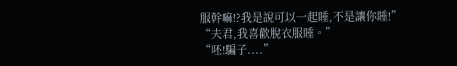服幹嘛!?我是說可以一起睡,不是讓你睡!”
“夫君,我喜歡脫衣服睡。”
“呸!騙子....”